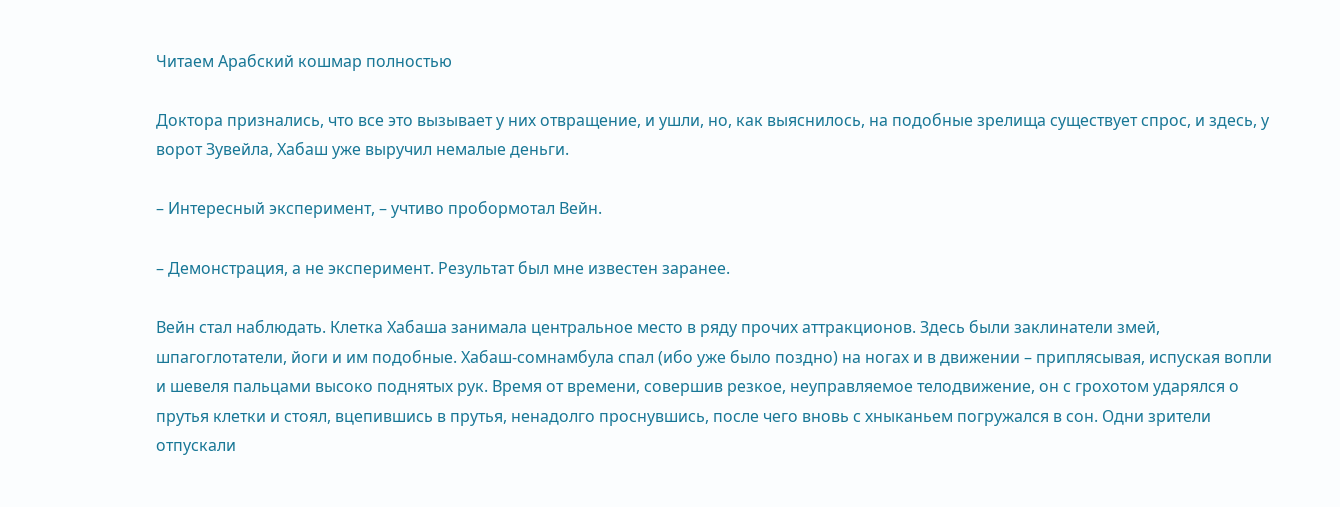Читаем Арабский кошмар полностью

Доктора признались, что все это вызывает у них отвращение, и ушли, но, как выяснилось, на подобные зрелища существует спрос, и здесь, у ворот Зувейла, Хабаш уже выручил немалые деньги.

– Интересный эксперимент, – учтиво пробормотал Вейн.

– Демонстрация, а не эксперимент. Результат был мне известен заранее.

Вейн стал наблюдать. Клетка Хабаша занимала центральное место в ряду прочих аттракционов. Здесь были заклинатели змей, шпагоглотатели, йоги и им подобные. Хабаш-сомнамбула спал (ибо уже было поздно) на ногах и в движении – приплясывая, испуская вопли и шевеля пальцами высоко поднятых рук. Время от времени, совершив резкое, неуправляемое телодвижение, он с грохотом ударялся о прутья клетки и стоял, вцепившись в прутья, ненадолго проснувшись, после чего вновь с хныканьем погружался в сон. Одни зрители отпускали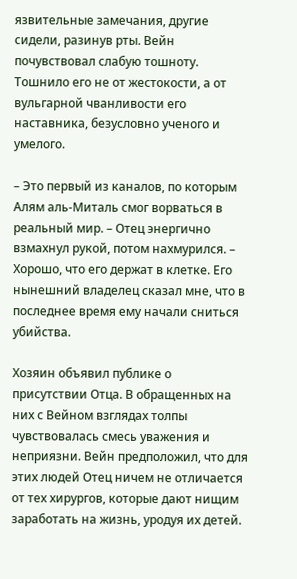язвительные замечания, другие сидели, разинув рты. Вейн почувствовал слабую тошноту. Тошнило его не от жестокости, а от вульгарной чванливости его наставника, безусловно ученого и умелого.

– Это первый из каналов, по которым Алям аль-Миталь смог ворваться в реальный мир. – Отец энергично взмахнул рукой, потом нахмурился. – Хорошо, что его держат в клетке. Его нынешний владелец сказал мне, что в последнее время ему начали сниться убийства.

Хозяин объявил публике о присутствии Отца. В обращенных на них с Вейном взглядах толпы чувствовалась смесь уважения и неприязни. Вейн предположил, что для этих людей Отец ничем не отличается от тех хирургов, которые дают нищим заработать на жизнь, уродуя их детей.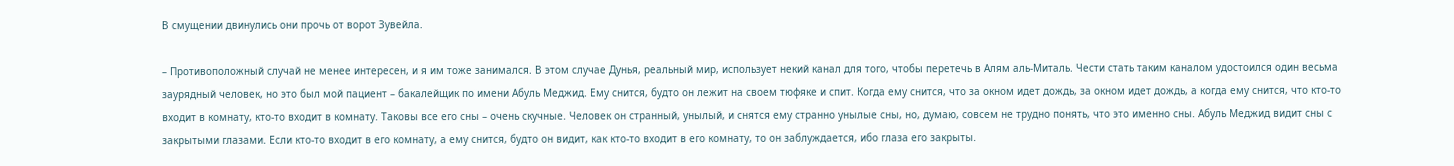В смущении двинулись они прочь от ворот Зувейла.

– Противоположный случай не менее интересен, и я им тоже занимался. В этом случае Дунья, реальный мир, использует некий канал для того, чтобы перетечь в Алям аль-Миталь. Чести стать таким каналом удостоился один весьма заурядный человек, но это был мой пациент – бакалейщик по имени Абуль Меджид. Ему снится, будто он лежит на своем тюфяке и спит. Когда ему снится, что за окном идет дождь, за окном идет дождь, а когда ему снится, что кто-то входит в комнату, кто-то входит в комнату. Таковы все его сны – очень скучные. Человек он странный, унылый, и снятся ему странно унылые сны, но, думаю, совсем не трудно понять, что это именно сны. Абуль Меджид видит сны с закрытыми глазами. Если кто-то входит в его комнату, а ему снится, будто он видит, как кто-то входит в его комнату, то он заблуждается, ибо глаза его закрыты.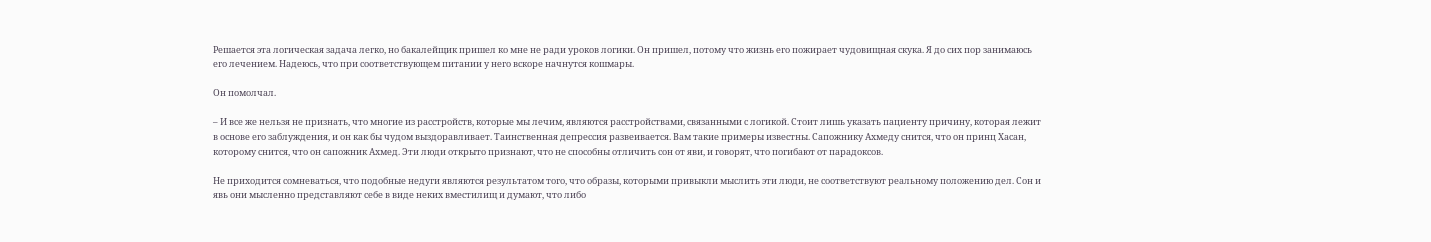Решается эта логическая задача легко, но бакалейщик пришел ко мне не ради уроков логики. Он пришел, потому что жизнь его пожирает чудовищная скука. Я до сих пор занимаюсь его лечением. Надеюсь, что при соответствующем питании у него вскоре начнутся кошмары.

Он помолчал.

– И все же нельзя не признать, что многие из расстройств, которые мы лечим, являются расстройствами, связанными с логикой. Стоит лишь указать пациенту причину, которая лежит в основе его заблуждения, и он как бы чудом выздоравливает. Таинственная депрессия развеивается. Вам такие примеры известны. Сапожнику Ахмеду снится, что он принц Хасан, которому снится, что он сапожник Ахмед. Эти люди открыто признают, что не способны отличить сон от яви, и говорят, что погибают от парадоксов.

Не приходится сомневаться, что подобные недуги являются результатом того, что образы, которыми привыкли мыслить эти люди, не соответствуют реальному положению дел. Сон и явь они мысленно представляют себе в виде неких вместилищ и думают, что либо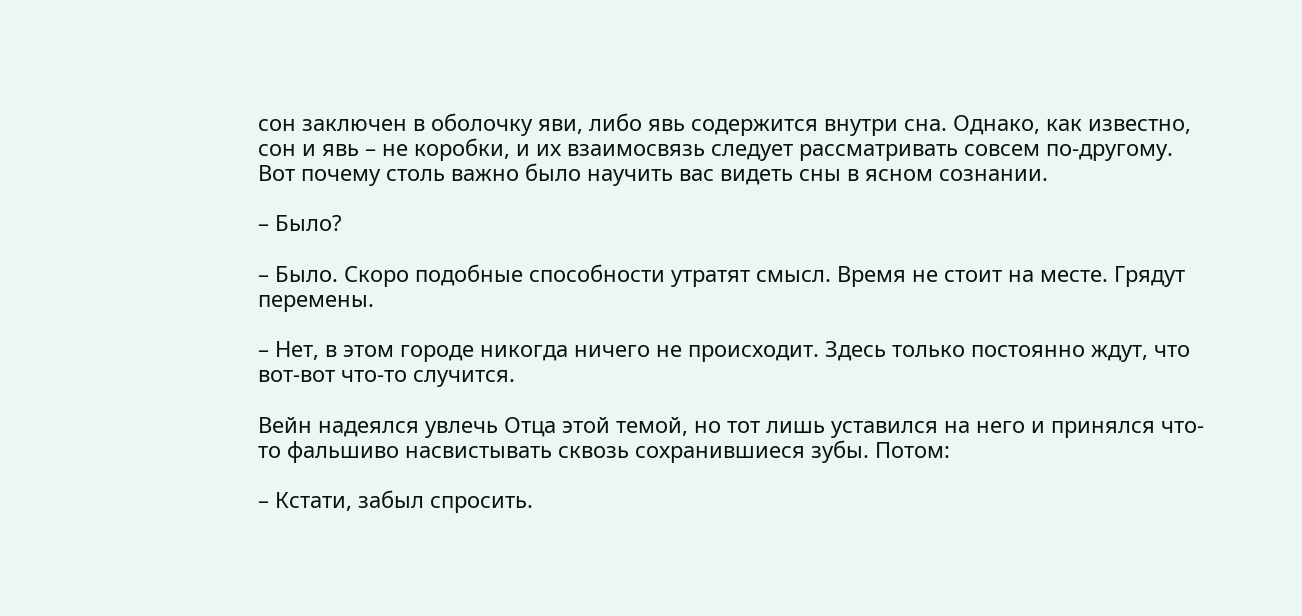сон заключен в оболочку яви, либо явь содержится внутри сна. Однако, как известно, сон и явь – не коробки, и их взаимосвязь следует рассматривать совсем по-другому. Вот почему столь важно было научить вас видеть сны в ясном сознании.

– Было?

– Было. Скоро подобные способности утратят смысл. Время не стоит на месте. Грядут перемены.

– Нет, в этом городе никогда ничего не происходит. Здесь только постоянно ждут, что вот-вот что-то случится.

Вейн надеялся увлечь Отца этой темой, но тот лишь уставился на него и принялся что-то фальшиво насвистывать сквозь сохранившиеся зубы. Потом:

– Кстати, забыл спросить.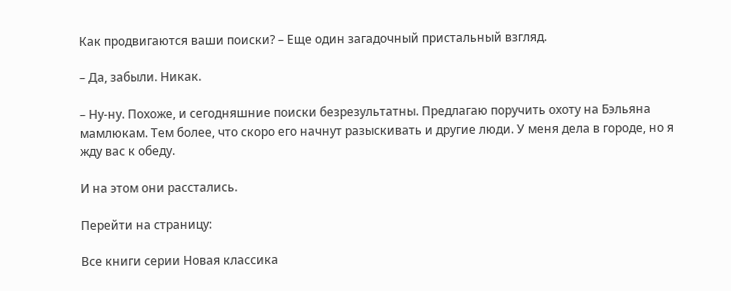Как продвигаются ваши поиски? – Еще один загадочный пристальный взгляд.

– Да, забыли. Никак.

– Ну-ну. Похоже, и сегодняшние поиски безрезультатны. Предлагаю поручить охоту на Бэльяна мамлюкам. Тем более, что скоро его начнут разыскивать и другие люди. У меня дела в городе, но я жду вас к обеду.

И на этом они расстались.

Перейти на страницу:

Все книги серии Новая классика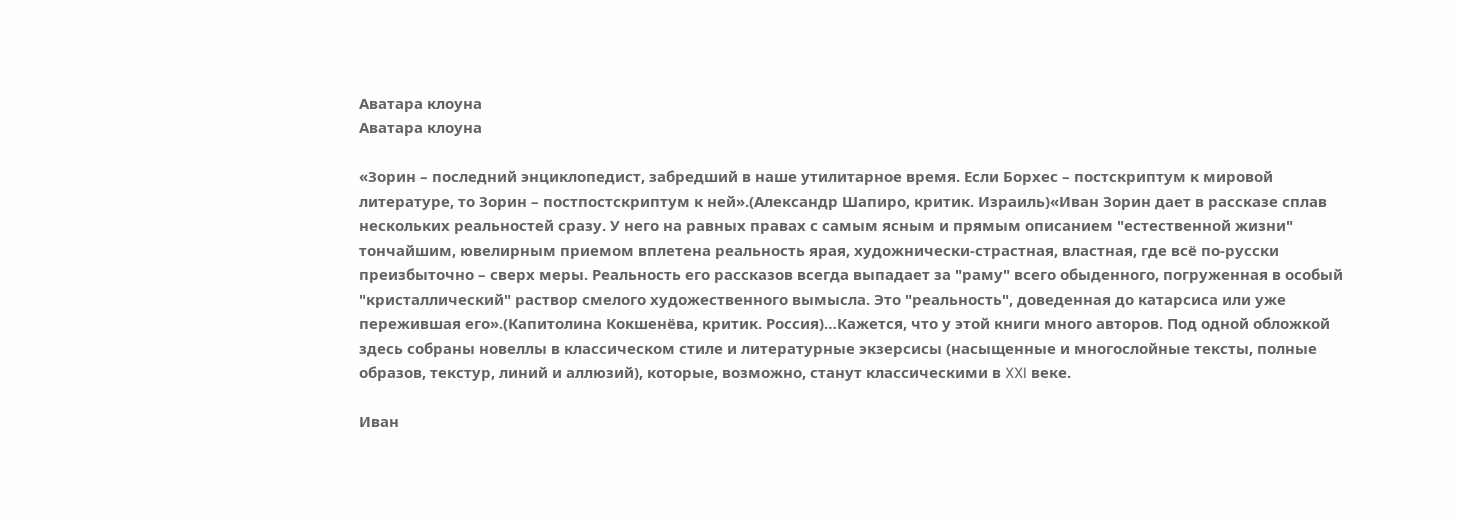Аватара клоуна
Аватара клоуна

«Зорин – последний энциклопедист, забредший в наше утилитарное время. Если Борхес – постскриптум к мировой литературе, то Зорин – постпостскриптум к ней».(Александр Шапиро, критик. Израиль)«Иван Зорин дает в рассказе сплав нескольких реальностей сразу. У него на равных правах с самым ясным и прямым описанием "естественной жизни" тончайшим, ювелирным приемом вплетена реальность ярая, художнически-страстная, властная, где всё по-русски преизбыточно – сверх меры. Реальность его рассказов всегда выпадает за "раму" всего обыденного, погруженная в особый "кристаллический" раствор смелого художественного вымысла. Это "реальность", доведенная до катарсиса или уже пережившая его».(Капитолина Кокшенёва, критик. Россия)…Кажется, что у этой книги много авторов. Под одной обложкой здесь собраны новеллы в классическом стиле и литературные экзерсисы (насыщенные и многослойные тексты, полные образов, текстур, линий и аллюзий), которые, возможно, станут классическими в XXI веке.

Иван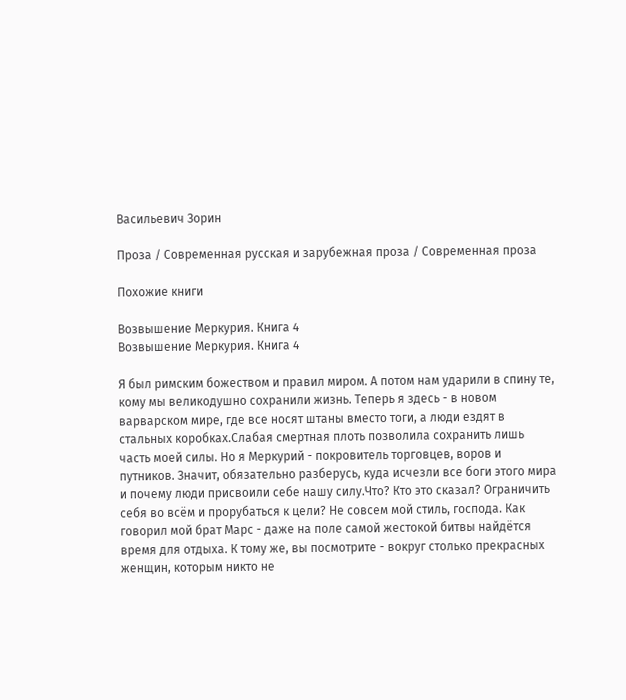Васильевич Зорин

Проза / Современная русская и зарубежная проза / Современная проза

Похожие книги

Возвышение Меркурия. Книга 4
Возвышение Меркурия. Книга 4

Я был римским божеством и правил миром. А потом нам ударили в спину те, кому мы великодушно сохранили жизнь. Теперь я здесь - в новом варварском мире, где все носят штаны вместо тоги, а люди ездят в стальных коробках.Слабая смертная плоть позволила сохранить лишь часть моей силы. Но я Меркурий - покровитель торговцев, воров и путников. Значит, обязательно разберусь, куда исчезли все боги этого мира и почему люди присвоили себе нашу силу.Что? Кто это сказал? Ограничить себя во всём и прорубаться к цели? Не совсем мой стиль, господа. Как говорил мой брат Марс - даже на поле самой жестокой битвы найдётся время для отдыха. К тому же, вы посмотрите - вокруг столько прекрасных женщин, которым никто не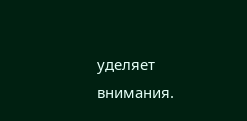уделяет внимания.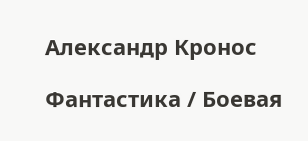Александр Кронос

Фантастика / Боевая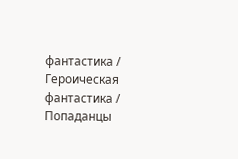фантастика / Героическая фантастика / Попаданцы